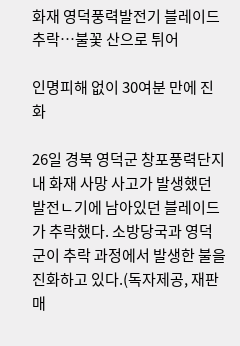화재 영덕풍력발전기 블레이드 추락…불꽃 산으로 튀어

인명피해 없이 30여분 만에 진화

26일 경북 영덕군 창포풍력단지 내 화재 사망 사고가 발생했던 발전ㄴ기에 남아있던 블레이드가 추락했다. 소방당국과 영덕군이 추락 과정에서 발생한 불을 진화하고 있다.(독자제공, 재판매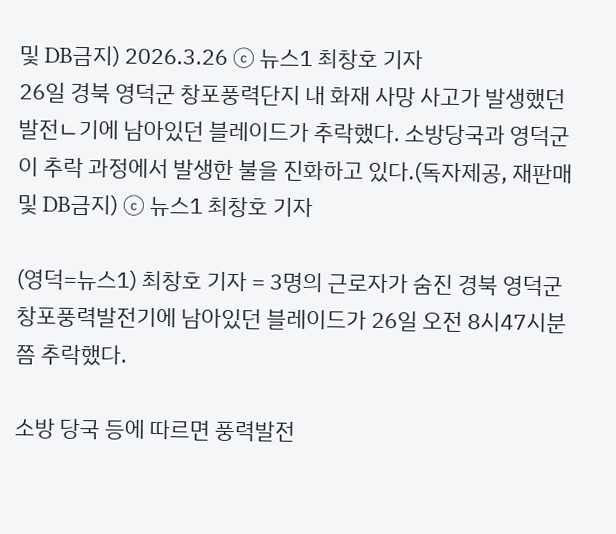및 DB금지) 2026.3.26 ⓒ 뉴스1 최창호 기자
26일 경북 영덕군 창포풍력단지 내 화재 사망 사고가 발생했던 발전ㄴ기에 남아있던 블레이드가 추락했다. 소방당국과 영덕군이 추락 과정에서 발생한 불을 진화하고 있다.(독자제공, 재판매 및 DB금지) ⓒ 뉴스1 최창호 기자

(영덕=뉴스1) 최창호 기자 = 3명의 근로자가 숨진 경북 영덕군 창포풍력발전기에 남아있던 블레이드가 26일 오전 8시47시분쯤 추락했다.

소방 당국 등에 따르면 풍력발전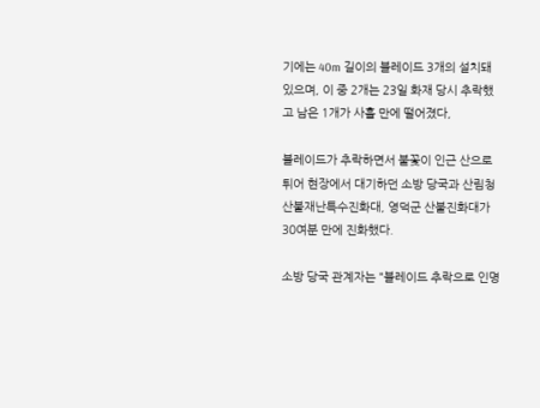기에는 40m 길이의 블레이드 3개의 설치돼 있으며, 이 중 2개는 23일 화재 당시 추락했고 남은 1개가 사흘 만에 떨어졌다,

블레이드가 추락하면서 불꽃이 인근 산으로 튀어 현장에서 대기하던 소방 당국과 산림청 산불재난특수진화대, 영덕군 산불진화대가 30여분 만에 진화했다.

소방 당국 관계자는 "블레이드 추락으로 인명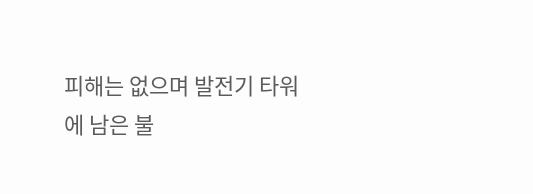피해는 없으며 발전기 타워에 남은 불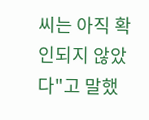씨는 아직 확인되지 않았다"고 말했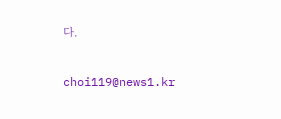다.

choi119@news1.kr